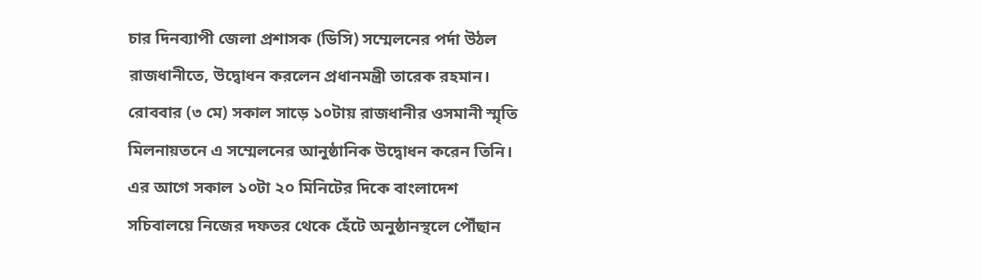চার দিনব্যাপী জেলা প্রশাসক (ডিসি) সম্মেলনের পর্দা উঠল রাজধানীতে, উদ্বোধন করলেন প্রধানমন্ত্রী তারেক রহমান।
রোববার (৩ মে) সকাল সাড়ে ১০টায় রাজধানীর ওসমানী স্মৃতি মিলনায়তনে এ সম্মেলনের আনুষ্ঠানিক উদ্বোধন করেন তিনি। এর আগে সকাল ১০টা ২০ মিনিটের দিকে বাংলাদেশ সচিবালয়ে নিজের দফতর থেকে হেঁটে অনুষ্ঠানস্থলে পৌঁছান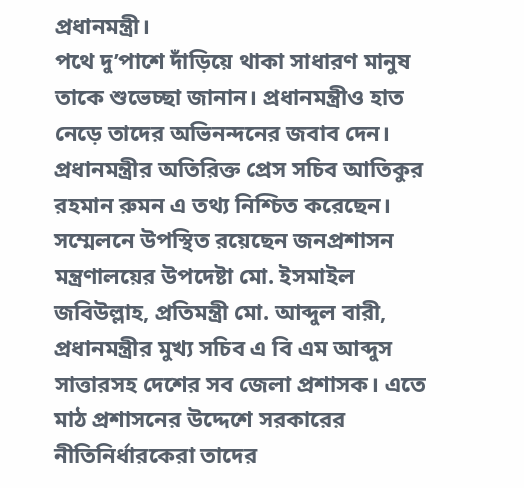প্রধানমন্ত্রী।
পথে দু’পাশে দাঁড়িয়ে থাকা সাধারণ মানুষ তাকে শুভেচ্ছা জানান। প্রধানমন্ত্রীও হাত নেড়ে তাদের অভিনন্দনের জবাব দেন। প্রধানমন্ত্রীর অতিরিক্ত প্রেস সচিব আতিকুর রহমান রুমন এ তথ্য নিশ্চিত করেছেন।
সম্মেলনে উপস্থিত রয়েছেন জনপ্রশাসন মন্ত্রণালয়ের উপদেষ্টা মো. ইসমাইল জবিউল্লাহ, প্রতিমন্ত্রী মো. আব্দুল বারী, প্রধানমন্ত্রীর মুখ্য সচিব এ বি এম আব্দুস সাত্তারসহ দেশের সব জেলা প্রশাসক। এতে মাঠ প্রশাসনের উদ্দেশে সরকারের নীতিনির্ধারকেরা তাদের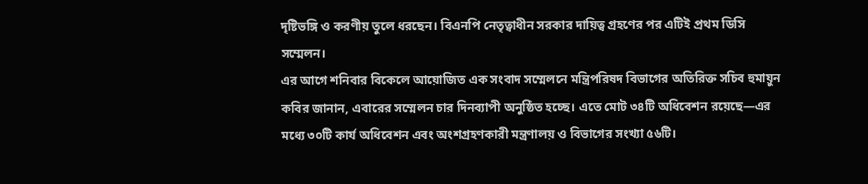দৃষ্টিভঙ্গি ও করণীয় তুলে ধরছেন। বিএনপি নেতৃত্বাধীন সরকার দায়িত্ব গ্রহণের পর এটিই প্রথম ডিসি সম্মেলন।
এর আগে শনিবার বিকেলে আয়োজিত এক সংবাদ সম্মেলনে মন্ত্রিপরিষদ বিভাগের অতিরিক্ত সচিব হুমায়ুন কবির জানান, এবারের সম্মেলন চার দিনব্যাপী অনুষ্ঠিত হচ্ছে। এতে মোট ৩৪টি অধিবেশন রয়েছে—এর মধ্যে ৩০টি কার্য অধিবেশন এবং অংশগ্রহণকারী মন্ত্রণালয় ও বিভাগের সংখ্যা ৫৬টি।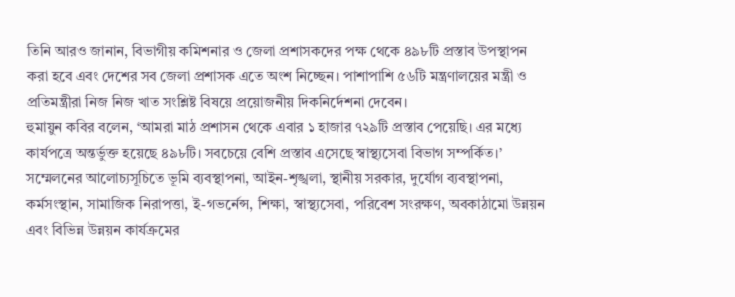তিনি আরও জানান, বিভাগীয় কমিশনার ও জেলা প্রশাসকদের পক্ষ থেকে ৪৯৮টি প্রস্তাব উপস্থাপন করা হবে এবং দেশের সব জেলা প্রশাসক এতে অংশ নিচ্ছেন। পাশাপাশি ৫৬টি মন্ত্রণালয়ের মন্ত্রী ও প্রতিমন্ত্রীরা নিজ নিজ খাত সংশ্লিষ্ট বিষয়ে প্রয়োজনীয় দিকনির্দেশনা দেবেন।
হুমায়ুন কবির বলেন, ‘আমরা মাঠ প্রশাসন থেকে এবার ১ হাজার ৭২৯টি প্রস্তাব পেয়েছি। এর মধ্যে কার্যপত্রে অন্তর্ভুক্ত হয়েছে ৪৯৮টি। সবচেয়ে বেশি প্রস্তাব এসেছে স্বাস্থ্যসেবা বিভাগ সম্পর্কিত।’
সম্মেলনের আলোচ্যসূচিতে ভূমি ব্যবস্থাপনা, আইন-শৃঙ্খলা, স্থানীয় সরকার, দুর্যোগ ব্যবস্থাপনা, কর্মসংস্থান, সামাজিক নিরাপত্তা, ই-গভর্নেন্স, শিক্ষা, স্বাস্থ্যসেবা, পরিবেশ সংরক্ষণ, অবকাঠামো উন্নয়ন এবং বিভিন্ন উন্নয়ন কার্যক্রমের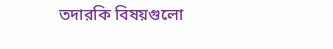তদারকি বিষয়গুলো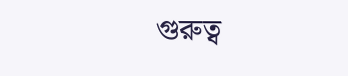গুরুত্ব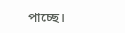পাচ্ছে।